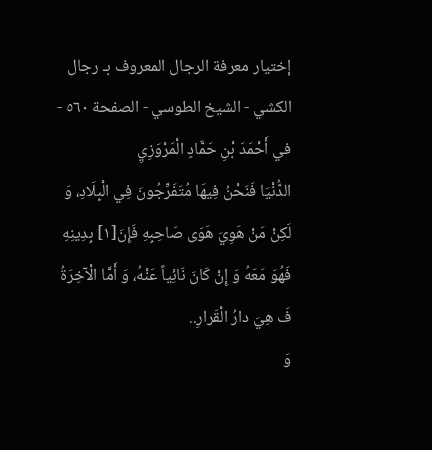إختيار معرفة الرجال المعروف بـ رجال الكشي - الشيخ الطوسي - الصفحة ٥٦٠ - في أَحْمَدَ بْنِ حَمَّادٍ الْمَرْوَزِيِ
الدُّنْيَا فَنَحْنُ فِيهَا مُتَفَرِّجُونَ فِي الْبِلَادِ، وَ لَكِنْ مَنْ هَوِيَ هَوَى صَاحِبِهِ فَإِنَ[١] بِدِينِهِ فَهُوَ مَعَهُ وَ إِنْ كَانَ نَائِياً عَنْهُ، وَ أَمَّا الْآخِرَةُ فَ هِيَ دارُ الْقَرارِ..
وَ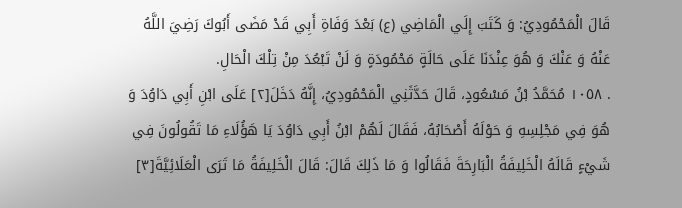قَالَ الْمَحْمُودِيُ: وَ كَتَبَ إِلَي الْمَاضِي (ع) بَعْدَ وَفَاةِ أَبِي قَدْ مَضَى أَبُوكَ رَضِيَ اللَّهُ عَنْهُ وَ عَنْكَ وَ هُوَ عِنْدَنَا عَلَى حَالَةٍ مَحْمُودَةٍ وَ لَنْ تَبْعُدَ مِنْ تِلْكَ الْحَالِ.
. ١٠٥٨ مُحَمَّدُ بْنُ مَسْعُودٍ، قَالَ حَدَّثَنِي الْمَحْمُودِيُ، إِنَّهُ دَخَلَ[٢] عَلَى ابْنِ أَبِي دَاوُدَ وَ هُوَ فِي مَجْلِسِهِ وَ حَوْلَهُ أَصْحَابُهُ، فَقَالَ لَهُمْ ابْنُ أَبِي دَاوُدَ يَا هَؤُلَاءِ مَا تَقُولُونَ فِي شَيْءٍ قَالَهُ الْخَلِيفَةُ الْبَارِحَةَ فَقَالُوا وَ مَا ذَلِكَ قَالَ: قَالَ الْخَلِيفَةُ مَا تَرَى الْعَلَائِيَّةَ[٣]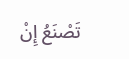تَصْنَعُ إِنْ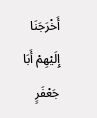أَخْرَجَنَا إِلَيْهِمْ أَبَا جَعْفَرٍ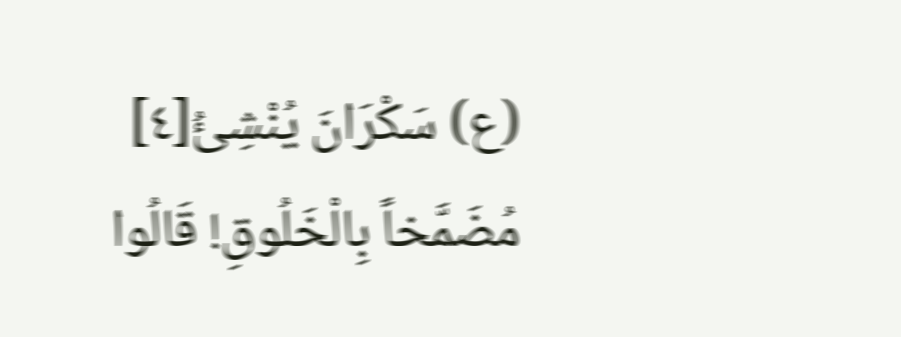(ع) سَكْرَانَ يُنْشِئُ[٤] مُضَمَّخاً بِالْخَلُوقِ! قَالُوا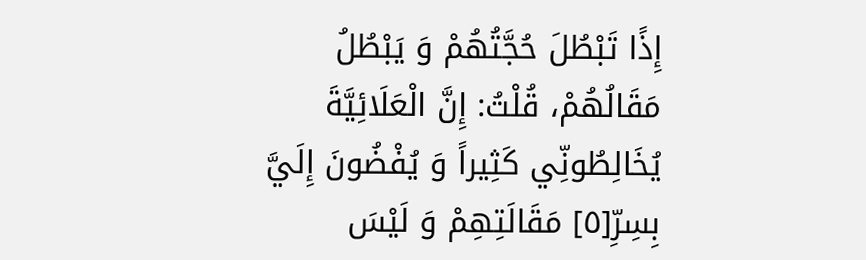إِذًا تَبْطُلَ حُجَّتُهُمْ وَ يَبْطُلُ مَقَالُهُمْ، قُلْتُ: إِنَّ الْعَلَائِيَّةَ يُخَالِطُونِّي كَثِيراً وَ يُفْضُونَ إِلَيَّ بِسِرِّ[٥] مَقَالَتِهِمْ وَ لَيْسَ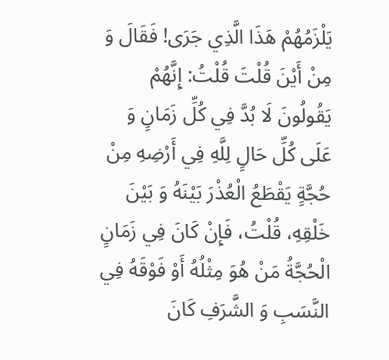يَلْزَمُهُمْ هَذَا الَّذِي جَرَى! فَقَالَ وَ مِنْ أَيْنَ قُلْتَ قُلْتُ: إِنَّهُمْ يَقُولُونَ لَا بُدَّ فِي كُلِّ زَمَانٍ وَ عَلَى كُلِّ حَالٍ لِلَّهِ فِي أَرْضِهِ مِنْ حُجَّةٍ يَقْطَعُ الْعُذْرَ بَيْنَهُ وَ بَيْنَ خَلْقِهِ، قُلْتُ، فَإِنْ كَانَ فِي زَمَانٍ الْحُجَّةُ مَنْ هُوَ مِثْلُهُ أَوْ فَوْقَهُ فِي النَّسَبِ وَ الشَّرَفِ كَانَ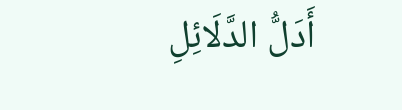أَدَلُّ الدَّلَائِلِ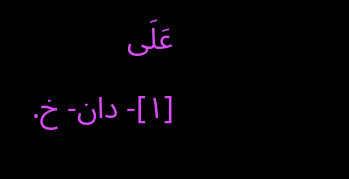عَلَى
[١]- دان- خ.